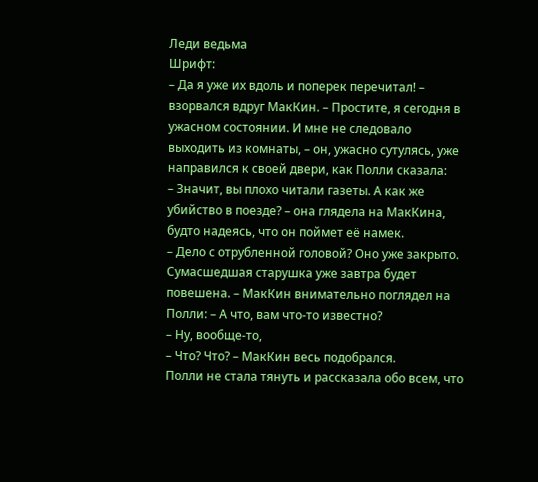Леди ведьма
Шрифт:
– Да я уже их вдоль и поперек перечитал! – взорвался вдруг МакКин. – Простите, я сегодня в ужасном состоянии. И мне не следовало выходить из комнаты, – он, ужасно сутулясь, уже направился к своей двери, как Полли сказала:
– Значит, вы плохо читали газеты. А как же убийство в поезде? – она глядела на МакКина, будто надеясь, что он поймет её намек.
– Дело с отрубленной головой? Оно уже закрыто. Сумасшедшая старушка уже завтра будет повешена. – МакКин внимательно поглядел на Полли: – А что, вам что-то известно?
– Ну, вообще-то,
– Что? Что? – МакКин весь подобрался.
Полли не стала тянуть и рассказала обо всем, что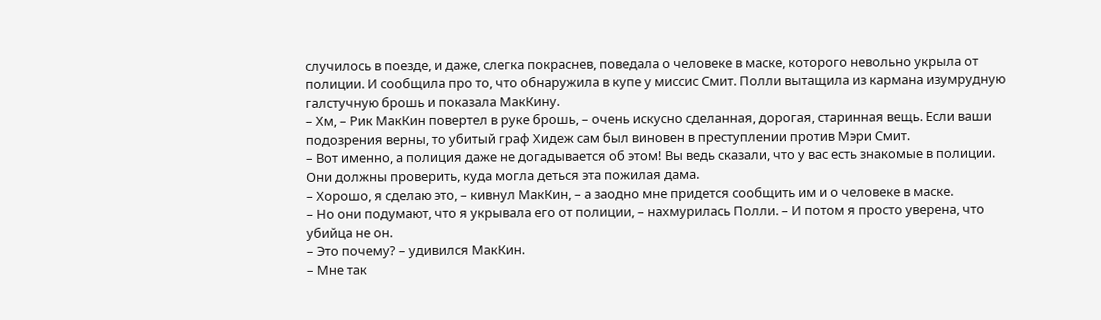случилось в поезде, и даже, слегка покраснев, поведала о человеке в маске, которого невольно укрыла от полиции. И сообщила про то, что обнаружила в купе у миссис Смит. Полли вытащила из кармана изумрудную галстучную брошь и показала МакКину.
– Хм, – Рик МакКин повертел в руке брошь, – очень искусно сделанная, дорогая, старинная вещь. Если ваши подозрения верны, то убитый граф Хидеж сам был виновен в преступлении против Мэри Смит.
– Вот именно, а полиция даже не догадывается об этом! Вы ведь сказали, что у вас есть знакомые в полиции. Они должны проверить, куда могла деться эта пожилая дама.
– Хорошо, я сделаю это, – кивнул МакКин, – а заодно мне придется сообщить им и о человеке в маске.
– Но они подумают, что я укрывала его от полиции, – нахмурилась Полли. – И потом я просто уверена, что убийца не он.
– Это почему? – удивился МакКин.
– Мне так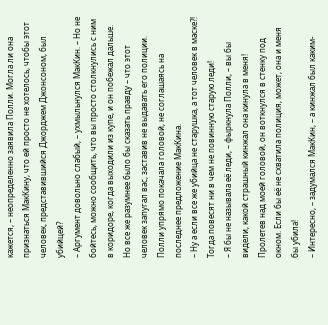кажется, – неопределенно заявила Полли. Могла ли она признаться МакКину, что ей просто не хотелось, чтобы этот человек, представившийся Джорджем Джонсоном, был убийцей?
– Аргумент довольно слабый, – ухмыльнулся МакКин. – Но не бойтесь, можно сообщить, что вы просто столкнулись с ним в коридоре, когда выходили из купе, и он побежал дальше. Но все же разумнее было бы сказать правду – что этот человек запугал вас, заставив не выдавать его полиции.
Полли упрямо покачала головой, не соглашаясь на последнее предложение МакКина.
– Ну а если все же убийца не старушка, а тот человек в маске?! Тогда повесят ни в чем не повинную старую леди!
– Я бы не называла её леди, – фыркнула Полли, – вы бы видели, какой страшный кинжал она кинула в меня! Пролетев над моей головой, он воткнулся в стенку под окном. Если бы её не схватила полиция, может, она и меня бы убила!
– Интересно, – задумался МакКин, – а кинжал был каким-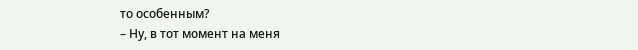то особенным?
– Ну, в тот момент на меня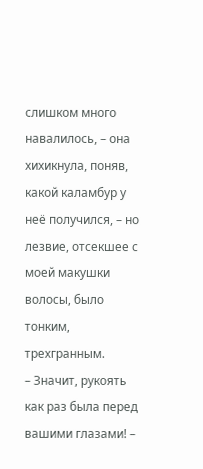слишком много навалилось, – она хихикнула, поняв, какой каламбур у неё получился, – но лезвие, отсекшее с моей макушки волосы, было тонким, трехгранным.
– Значит, рукоять как раз была перед вашими глазами! –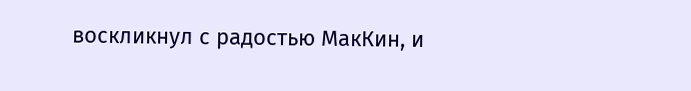воскликнул с радостью МакКин, и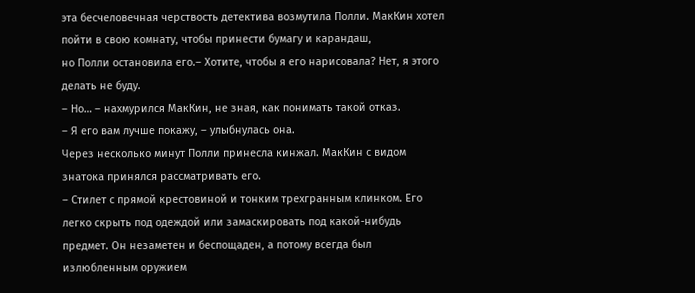эта бесчеловечная черствость детектива возмутила Полли. МакКин хотел пойти в свою комнату, чтобы принести бумагу и карандаш,
но Полли остановила его.– Хотите, чтобы я его нарисовала? Нет, я этого делать не буду.
– Но… – нахмурился МакКин, не зная, как понимать такой отказ.
– Я его вам лучше покажу, – улыбнулась она.
Через несколько минут Полли принесла кинжал. МакКин с видом знатока принялся рассматривать его.
– Стилет с прямой крестовиной и тонким трехгранным клинком. Его легко скрыть под одеждой или замаскировать под какой-нибудь предмет. Он незаметен и беспощаден, а потому всегда был излюбленным оружием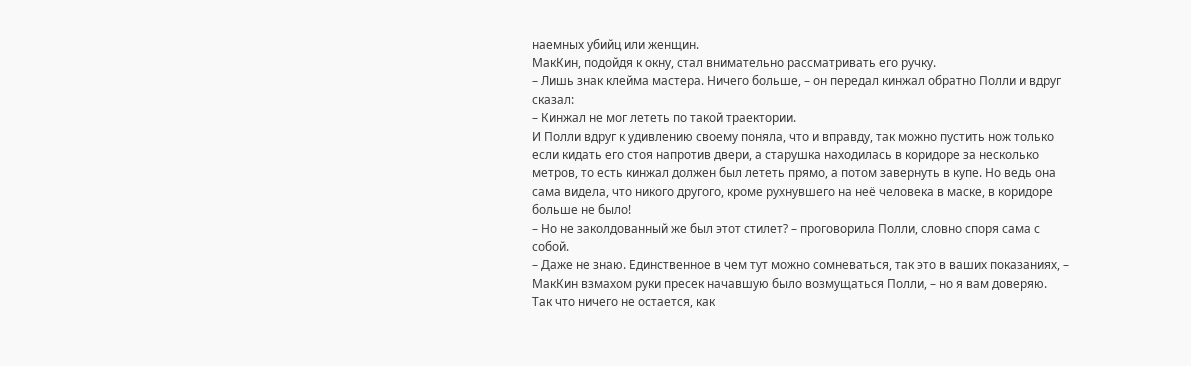наемных убийц или женщин.
МакКин, подойдя к окну, стал внимательно рассматривать его ручку.
– Лишь знак клейма мастера. Ничего больше, – он передал кинжал обратно Полли и вдруг сказал:
– Кинжал не мог лететь по такой траектории.
И Полли вдруг к удивлению своему поняла, что и вправду, так можно пустить нож только если кидать его стоя напротив двери, а старушка находилась в коридоре за несколько метров, то есть кинжал должен был лететь прямо, а потом завернуть в купе. Но ведь она сама видела, что никого другого, кроме рухнувшего на неё человека в маске, в коридоре больше не было!
– Но не заколдованный же был этот стилет? – проговорила Полли, словно споря сама с собой.
– Даже не знаю. Единственное в чем тут можно сомневаться, так это в ваших показаниях, – МакКин взмахом руки пресек начавшую было возмущаться Полли, – но я вам доверяю. Так что ничего не остается, как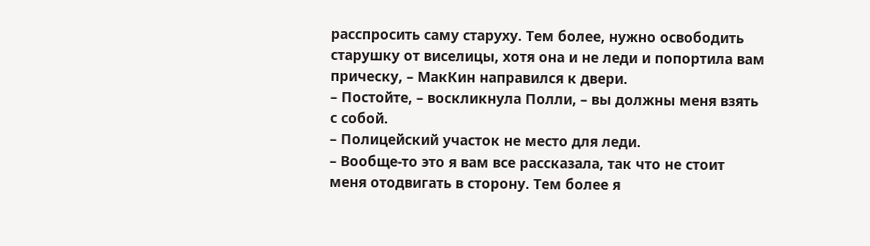расспросить саму старуху. Тем более, нужно освободить старушку от виселицы, хотя она и не леди и попортила вам прическу, – МакКин направился к двери.
– Постойте, – воскликнула Полли, – вы должны меня взять с собой.
– Полицейский участок не место для леди.
– Вообще-то это я вам все рассказала, так что не стоит меня отодвигать в сторону. Тем более я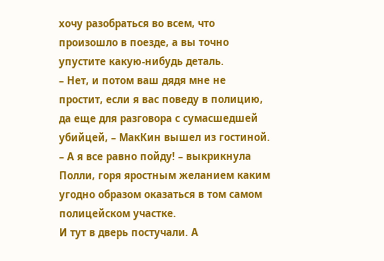хочу разобраться во всем, что произошло в поезде, а вы точно упустите какую-нибудь деталь.
– Нет, и потом ваш дядя мне не простит, если я вас поведу в полицию, да еще для разговора с сумасшедшей убийцей, – МакКин вышел из гостиной.
– А я все равно пойду! – выкрикнула Полли, горя яростным желанием каким угодно образом оказаться в том самом полицейском участке.
И тут в дверь постучали. А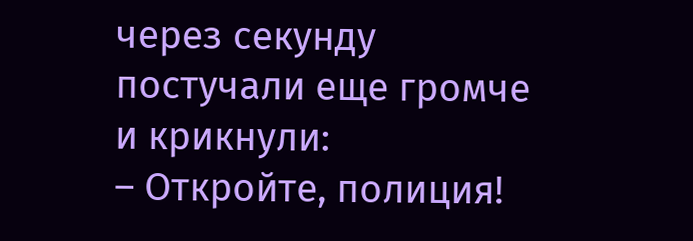через секунду постучали еще громче и крикнули:
– Откройте, полиция!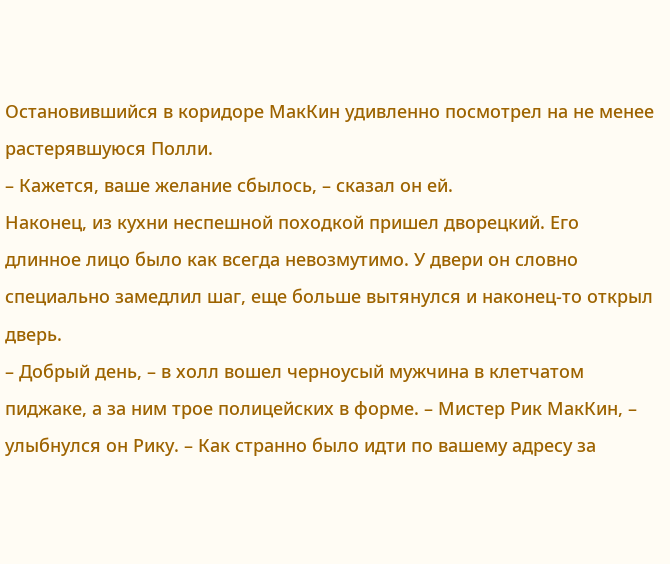Остановившийся в коридоре МакКин удивленно посмотрел на не менее растерявшуюся Полли.
– Кажется, ваше желание сбылось, – сказал он ей.
Наконец, из кухни неспешной походкой пришел дворецкий. Его длинное лицо было как всегда невозмутимо. У двери он словно специально замедлил шаг, еще больше вытянулся и наконец-то открыл дверь.
– Добрый день, – в холл вошел черноусый мужчина в клетчатом пиджаке, а за ним трое полицейских в форме. – Мистер Рик МакКин, – улыбнулся он Рику. – Как странно было идти по вашему адресу за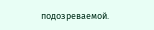подозреваемой.